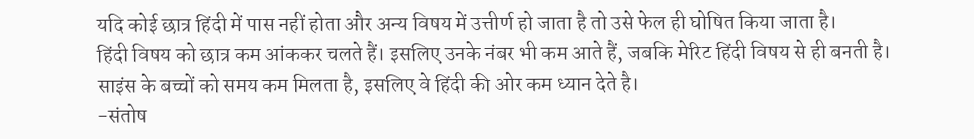यदि कोई छात्र हिंदी में पास नहीं होता और अन्य विषय में उत्तीर्ण हो जाता है तो उसे फेल ही घोषित किया जाता है।
हिंदी विषय को छात्र कम आंककर चलते हैं। इसलिए उनके नंबर भी कम आते हैं, जबकि मेरिट हिंदी विषय से ही बनती है। साइंस के बच्चों को समय कम मिलता है, इसलिए वे हिंदी की ओर कम ध्यान देते है।
-संतोष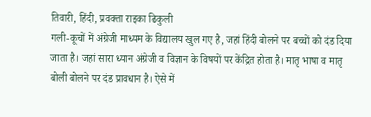तिवारी, हिंदी, प्रवक्ता राइका ढिकुली
गली-कूचों में अंग्रेजी माध्यम के विद्यालय खुल गए है, जहां हिंदी बोलने पर बच्चों को दंड दिया जाता है। जहां सारा ध्यान अंग्रेजी व विज्ञान के विषयों पर केंद्रित होता है। मातृ भाषा व मातृ बोली बोलने पर दंड प्रावधान है। ऐसे में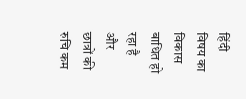हिंदी विषय का विकास बाधित हो रहा है और छात्रों की रुचि कम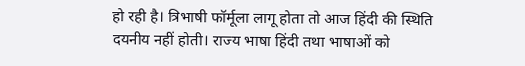हो रही है। त्रिभाषी फॉर्मूला लागू होता तो आज हिंदी की स्थिति दयनीय नहीं होती। राज्य भाषा हिंदी तथा भाषाओं को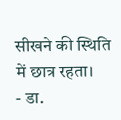सीखने की स्थिति में छात्र रहता।
- डा.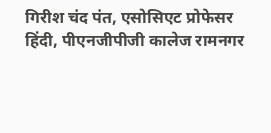गिरीश चंद पंत, एसोसिएट प्रोफेसर हिंदी, पीएनजीपीजी कालेज रामनगर